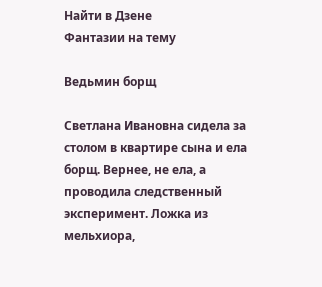Найти в Дзене
Фантазии на тему

Ведьмин борщ

Светлана Ивановна сидела за столом в квартире сына и ела борщ. Вернее, не ела, а проводила следственный эксперимент. Ложка из мельхиора,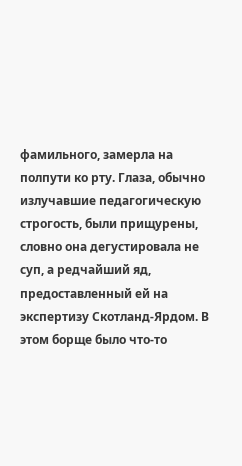фамильного, замерла на полпути ко рту. Глаза, обычно излучавшие педагогическую строгость, были прищурены, словно она дегустировала не суп, а редчайший яд, предоставленный ей на экспертизу Скотланд-Ярдом. В этом борще было что-то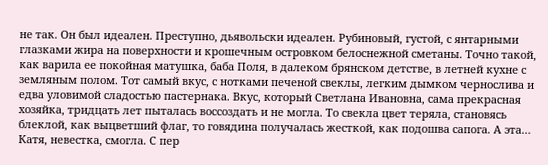не так. Он был идеален. Преступно, дьявольски идеален. Рубиновый, густой, с янтарными глазками жира на поверхности и крошечным островком белоснежной сметаны. Точно такой, как варила ее покойная матушка, баба Поля, в далеком брянском детстве, в летней кухне с земляным полом. Тот самый вкус, с нотками печеной свеклы, легким дымком чернослива и едва уловимой сладостью пастернака. Вкус, который Светлана Ивановна, сама прекрасная хозяйка, тридцать лет пыталась воссоздать и не могла. То свекла цвет теряла, становясь блеклой, как выцветший флаг, то говядина получалась жесткой, как подошва сапога. А эта… Катя, невестка, смогла. С пер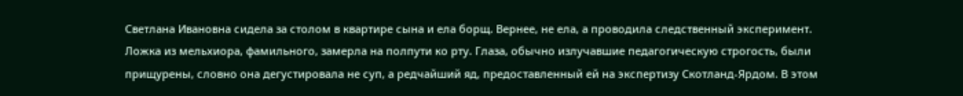Светлана Ивановна сидела за столом в квартире сына и ела борщ. Вернее, не ела, а проводила следственный эксперимент. Ложка из мельхиора, фамильного, замерла на полпути ко рту. Глаза, обычно излучавшие педагогическую строгость, были прищурены, словно она дегустировала не суп, а редчайший яд, предоставленный ей на экспертизу Скотланд-Ярдом. В этом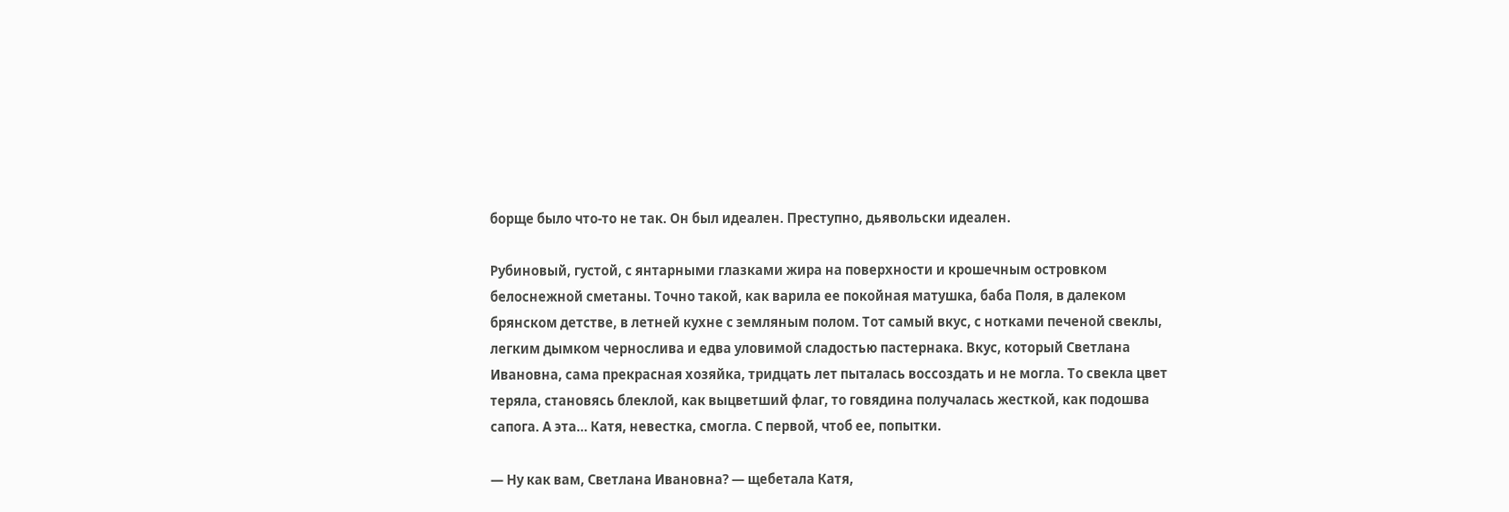борще было что-то не так. Он был идеален. Преступно, дьявольски идеален.

Рубиновый, густой, с янтарными глазками жира на поверхности и крошечным островком белоснежной сметаны. Точно такой, как варила ее покойная матушка, баба Поля, в далеком брянском детстве, в летней кухне с земляным полом. Тот самый вкус, с нотками печеной свеклы, легким дымком чернослива и едва уловимой сладостью пастернака. Вкус, который Светлана Ивановна, сама прекрасная хозяйка, тридцать лет пыталась воссоздать и не могла. То свекла цвет теряла, становясь блеклой, как выцветший флаг, то говядина получалась жесткой, как подошва сапога. А эта… Катя, невестка, смогла. С первой, чтоб ее, попытки.

— Ну как вам, Светлана Ивановна? — щебетала Катя,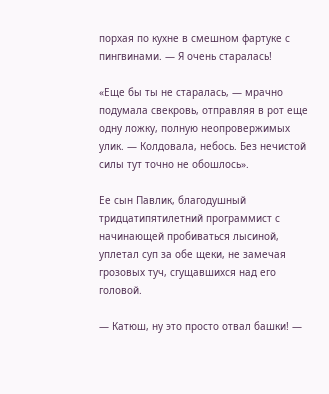порхая по кухне в смешном фартуке с пингвинами. — Я очень старалась!

«Еще бы ты не старалась, — мрачно подумала свекровь, отправляя в рот еще одну ложку, полную неопровержимых улик. — Колдовала, небось. Без нечистой силы тут точно не обошлось».

Ее сын Павлик, благодушный тридцатипятилетний программист с начинающей пробиваться лысиной, уплетал суп за обе щеки, не замечая грозовых туч, сгущавшихся над его головой.

— Катюш, ну это просто отвал башки! —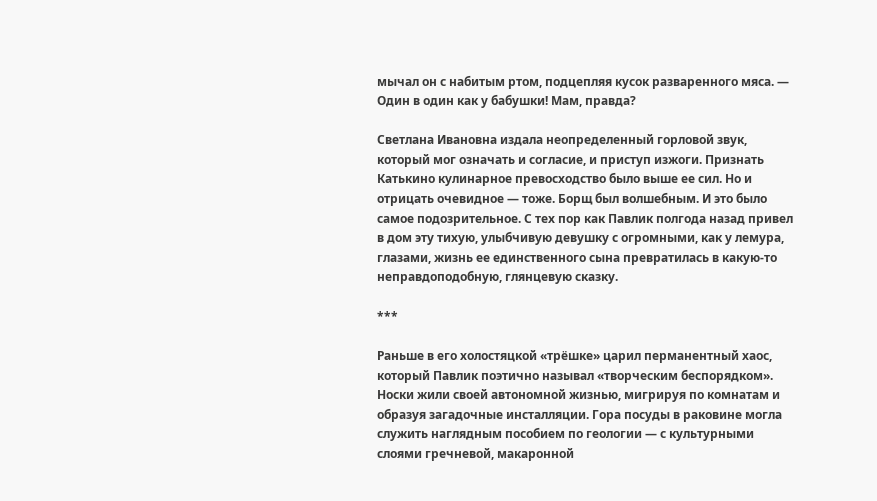мычал он с набитым ртом, подцепляя кусок разваренного мяса. — Один в один как у бабушки! Мам, правда?

Светлана Ивановна издала неопределенный горловой звук, который мог означать и согласие, и приступ изжоги. Признать Катькино кулинарное превосходство было выше ее сил. Но и отрицать очевидное — тоже. Борщ был волшебным. И это было самое подозрительное. С тех пор как Павлик полгода назад привел в дом эту тихую, улыбчивую девушку с огромными, как у лемура, глазами, жизнь ее единственного сына превратилась в какую-то неправдоподобную, глянцевую сказку.

***

Раньше в его холостяцкой «трёшке» царил перманентный хаос, который Павлик поэтично называл «творческим беспорядком». Носки жили своей автономной жизнью, мигрируя по комнатам и образуя загадочные инсталляции. Гора посуды в раковине могла служить наглядным пособием по геологии — с культурными слоями гречневой, макаронной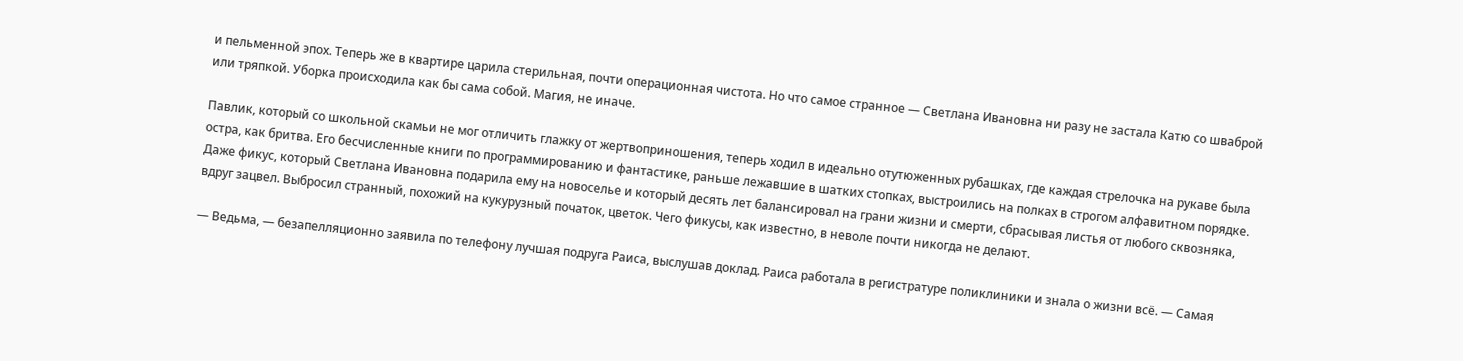и пельменной эпох. Теперь же в квартире царила стерильная, почти операционная чистота. Но что самое странное — Светлана Ивановна ни разу не застала Катю со шваброй или тряпкой. Уборка происходила как бы сама собой. Магия, не иначе.

Павлик, который со школьной скамьи не мог отличить глажку от жертвоприношения, теперь ходил в идеально отутюженных рубашках, где каждая стрелочка на рукаве была остра, как бритва. Его бесчисленные книги по программированию и фантастике, раньше лежавшие в шатких стопках, выстроились на полках в строгом алфавитном порядке. Даже фикус, который Светлана Ивановна подарила ему на новоселье и который десять лет балансировал на грани жизни и смерти, сбрасывая листья от любого сквозняка, вдруг зацвел. Выбросил странный, похожий на кукурузный початок, цветок. Чего фикусы, как известно, в неволе почти никогда не делают.

— Ведьма, — безапелляционно заявила по телефону лучшая подруга Раиса, выслушав доклад. Раиса работала в регистратуре поликлиники и знала о жизни всё. — Самая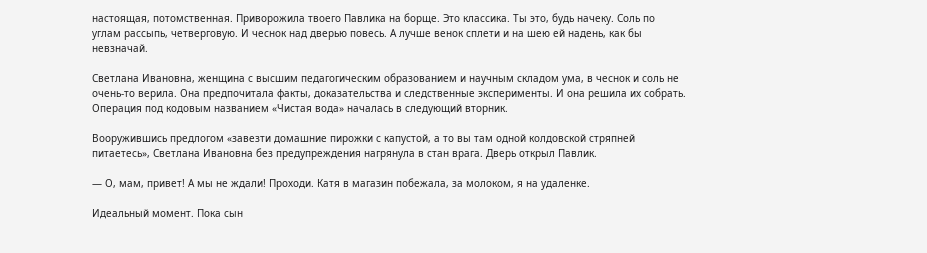настоящая, потомственная. Приворожила твоего Павлика на борще. Это классика. Ты это, будь начеку. Соль по углам рассыпь, четверговую. И чеснок над дверью повесь. А лучше венок сплети и на шею ей надень, как бы невзначай.

Светлана Ивановна, женщина с высшим педагогическим образованием и научным складом ума, в чеснок и соль не очень-то верила. Она предпочитала факты, доказательства и следственные эксперименты. И она решила их собрать. Операция под кодовым названием «Чистая вода» началась в следующий вторник.

Вооружившись предлогом «завезти домашние пирожки с капустой, а то вы там одной колдовской стряпней питаетесь», Светлана Ивановна без предупреждения нагрянула в стан врага. Дверь открыл Павлик.

— О, мам, привет! А мы не ждали! Проходи. Катя в магазин побежала, за молоком, я на удаленке.

Идеальный момент. Пока сын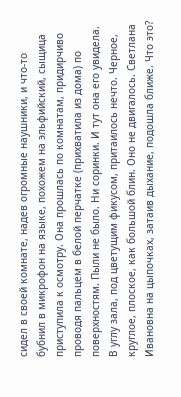сидел в своей комнате, надев огромные наушники, и что-то бубнил в микрофон на языке, похожем на эльфийский, сыщица приступила к осмотру. Она прошлась по комнатам, придирчиво проводя пальцем в белой перчатке (прихватила из дома) по поверхностям. Пыли не было. Ни соринки. И тут она его увидела. В углу зала, под цветущим фикусом, притаилось нечто. Черное, круглое, плоское, как большой блин. Оно не двигалось. Светлана Ивановна на цыпочках, затаив дыхание, подошла ближе. Что это?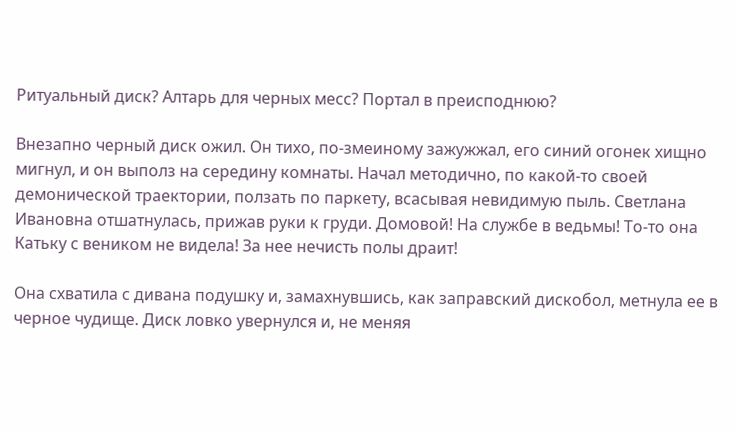Ритуальный диск? Алтарь для черных месс? Портал в преисподнюю?

Внезапно черный диск ожил. Он тихо, по-змеиному зажужжал, его синий огонек хищно мигнул, и он выполз на середину комнаты. Начал методично, по какой-то своей демонической траектории, ползать по паркету, всасывая невидимую пыль. Светлана Ивановна отшатнулась, прижав руки к груди. Домовой! На службе в ведьмы! То-то она Катьку с веником не видела! За нее нечисть полы драит!

Она схватила с дивана подушку и, замахнувшись, как заправский дискобол, метнула ее в черное чудище. Диск ловко увернулся и, не меняя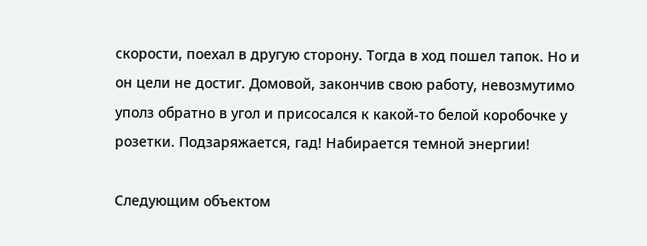скорости, поехал в другую сторону. Тогда в ход пошел тапок. Но и он цели не достиг. Домовой, закончив свою работу, невозмутимо уполз обратно в угол и присосался к какой-то белой коробочке у розетки. Подзаряжается, гад! Набирается темной энергии!

Следующим объектом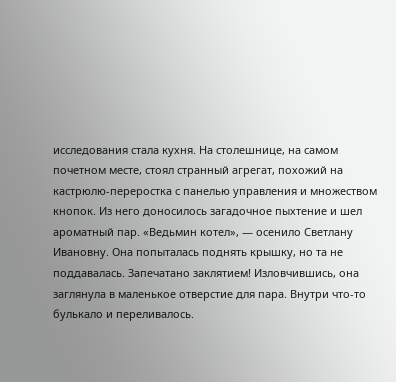исследования стала кухня. На столешнице, на самом почетном месте, стоял странный агрегат, похожий на кастрюлю-переростка с панелью управления и множеством кнопок. Из него доносилось загадочное пыхтение и шел ароматный пар. «Ведьмин котел», — осенило Светлану Ивановну. Она попыталась поднять крышку, но та не поддавалась. Запечатано заклятием! Изловчившись, она заглянула в маленькое отверстие для пара. Внутри что-то булькало и переливалось.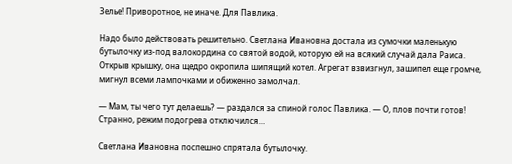Зелье! Приворотное, не иначе. Для Павлика.

Надо было действовать решительно. Светлана Ивановна достала из сумочки маленькую бутылочку из-под валокордина со святой водой, которую ей на всякий случай дала Раиса. Открыв крышку, она щедро окропила шипящий котел. Агрегат взвизгнул, зашипел еще громче, мигнул всеми лампочками и обиженно замолчал.

— Мам, ты чего тут делаешь? — раздался за спиной голос Павлика. — О, плов почти готов! Странно, режим подогрева отключился…

Светлана Ивановна поспешно спрятала бутылочку.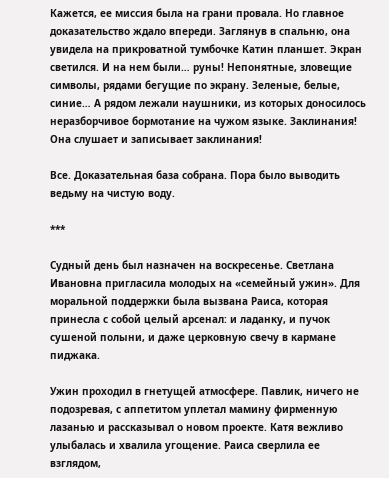Кажется, ее миссия была на грани провала. Но главное доказательство ждало впереди. Заглянув в спальню, она увидела на прикроватной тумбочке Катин планшет. Экран светился. И на нем были… руны! Непонятные, зловещие символы, рядами бегущие по экрану. Зеленые, белые, синие… А рядом лежали наушники, из которых доносилось неразборчивое бормотание на чужом языке. Заклинания! Она слушает и записывает заклинания!

Все. Доказательная база собрана. Пора было выводить ведьму на чистую воду.

***

Судный день был назначен на воскресенье. Светлана Ивановна пригласила молодых на «семейный ужин». Для моральной поддержки была вызвана Раиса, которая принесла с собой целый арсенал: и ладанку, и пучок сушеной полыни, и даже церковную свечу в кармане пиджака.

Ужин проходил в гнетущей атмосфере. Павлик, ничего не подозревая, с аппетитом уплетал мамину фирменную лазанью и рассказывал о новом проекте. Катя вежливо улыбалась и хвалила угощение. Раиса сверлила ее взглядом,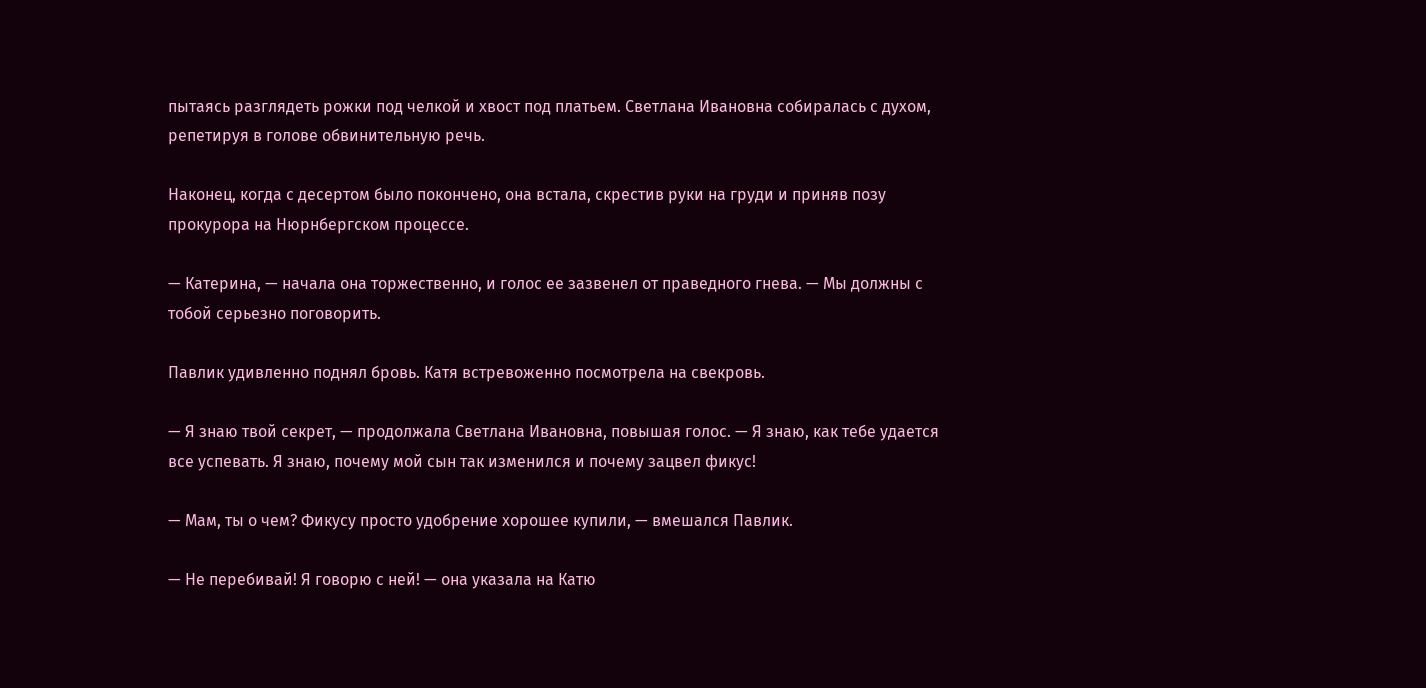пытаясь разглядеть рожки под челкой и хвост под платьем. Светлана Ивановна собиралась с духом, репетируя в голове обвинительную речь.

Наконец, когда с десертом было покончено, она встала, скрестив руки на груди и приняв позу прокурора на Нюрнбергском процессе.

— Катерина, — начала она торжественно, и голос ее зазвенел от праведного гнева. — Мы должны с тобой серьезно поговорить.

Павлик удивленно поднял бровь. Катя встревоженно посмотрела на свекровь.

— Я знаю твой секрет, — продолжала Светлана Ивановна, повышая голос. — Я знаю, как тебе удается все успевать. Я знаю, почему мой сын так изменился и почему зацвел фикус!

— Мам, ты о чем? Фикусу просто удобрение хорошее купили, — вмешался Павлик.

— Не перебивай! Я говорю с ней! — она указала на Катю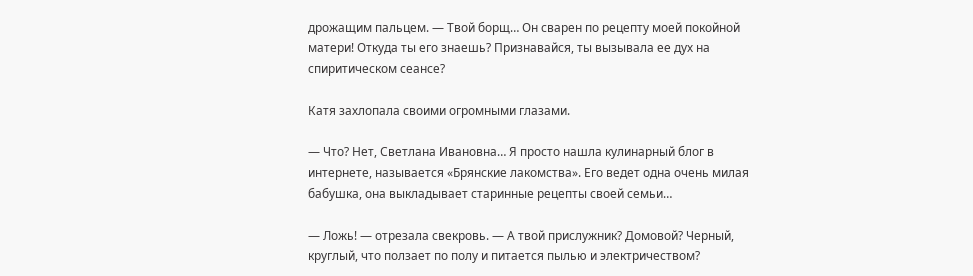дрожащим пальцем. — Твой борщ… Он сварен по рецепту моей покойной матери! Откуда ты его знаешь? Признавайся, ты вызывала ее дух на спиритическом сеансе?

Катя захлопала своими огромными глазами.

— Что? Нет, Светлана Ивановна… Я просто нашла кулинарный блог в интернете, называется «Брянские лакомства». Его ведет одна очень милая бабушка, она выкладывает старинные рецепты своей семьи…

— Ложь! — отрезала свекровь. — А твой прислужник? Домовой? Черный, круглый, что ползает по полу и питается пылью и электричеством?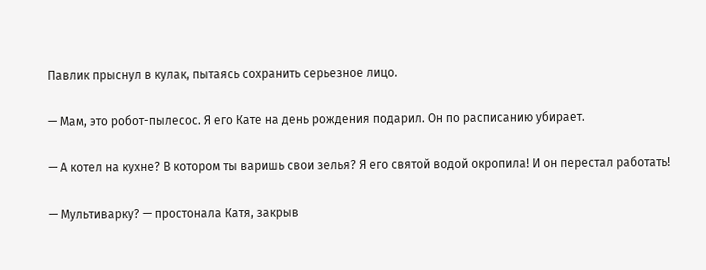Павлик прыснул в кулак, пытаясь сохранить серьезное лицо.

— Мам, это робот-пылесос. Я его Кате на день рождения подарил. Он по расписанию убирает.

— А котел на кухне? В котором ты варишь свои зелья? Я его святой водой окропила! И он перестал работать!

— Мультиварку? — простонала Катя, закрыв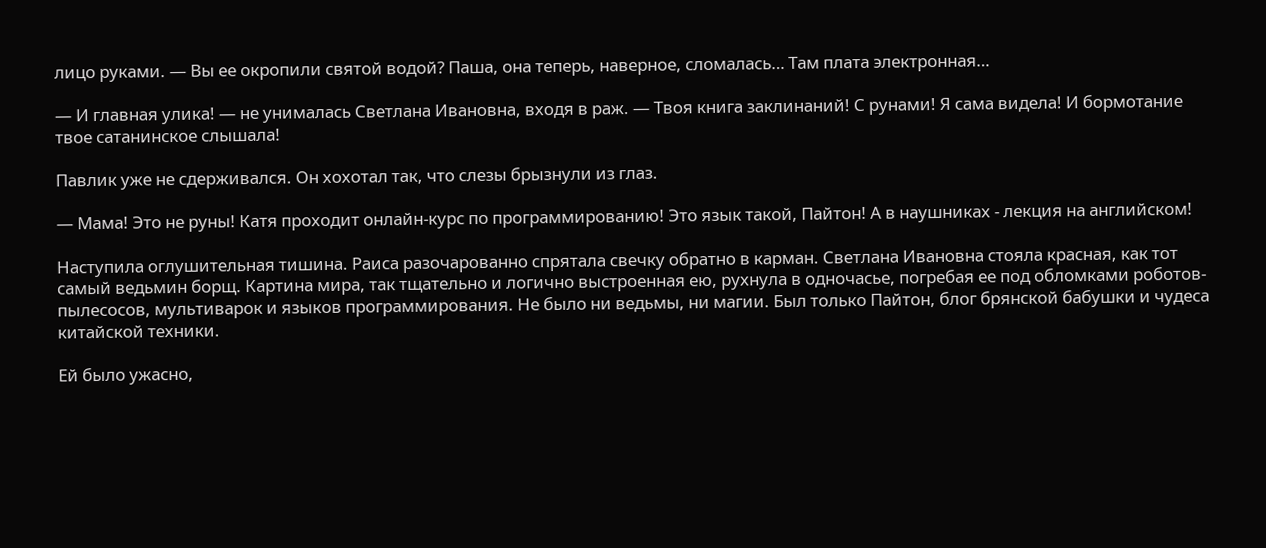лицо руками. — Вы ее окропили святой водой? Паша, она теперь, наверное, сломалась… Там плата электронная…

— И главная улика! — не унималась Светлана Ивановна, входя в раж. — Твоя книга заклинаний! С рунами! Я сама видела! И бормотание твое сатанинское слышала!

Павлик уже не сдерживался. Он хохотал так, что слезы брызнули из глаз.

— Мама! Это не руны! Катя проходит онлайн-курс по программированию! Это язык такой, Пайтон! А в наушниках - лекция на английском!

Наступила оглушительная тишина. Раиса разочарованно спрятала свечку обратно в карман. Светлана Ивановна стояла красная, как тот самый ведьмин борщ. Картина мира, так тщательно и логично выстроенная ею, рухнула в одночасье, погребая ее под обломками роботов-пылесосов, мультиварок и языков программирования. Не было ни ведьмы, ни магии. Был только Пайтон, блог брянской бабушки и чудеса китайской техники.

Ей было ужасно,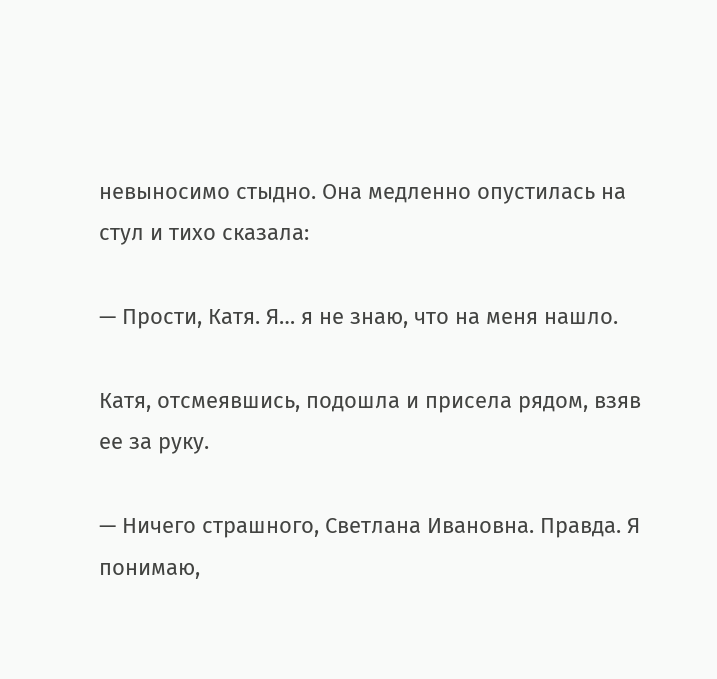невыносимо стыдно. Она медленно опустилась на стул и тихо сказала:

— Прости, Катя. Я… я не знаю, что на меня нашло.

Катя, отсмеявшись, подошла и присела рядом, взяв ее за руку.

— Ничего страшного, Светлана Ивановна. Правда. Я понимаю,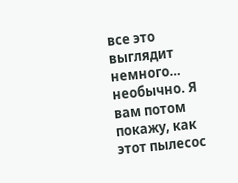все это выглядит немного… необычно. Я вам потом покажу, как этот пылесос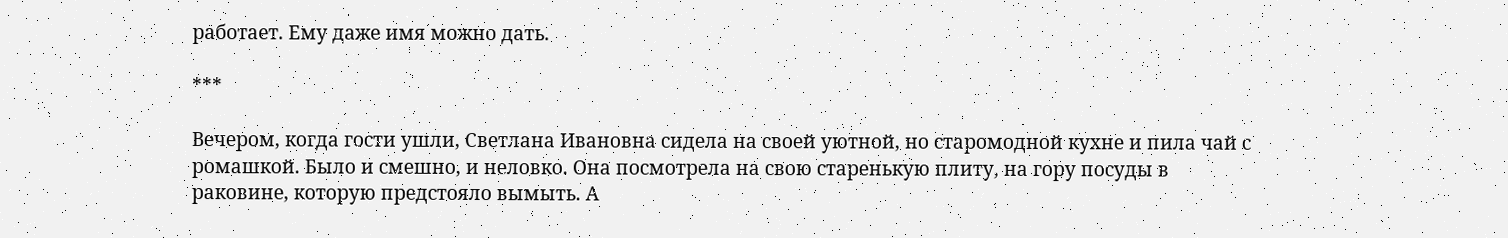работает. Ему даже имя можно дать.

***

Вечером, когда гости ушли, Светлана Ивановна сидела на своей уютной, но старомодной кухне и пила чай с ромашкой. Было и смешно, и неловко. Она посмотрела на свою старенькую плиту, на гору посуды в раковине, которую предстояло вымыть. А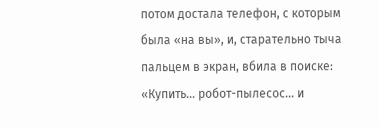потом достала телефон, с которым была «на вы», и, старательно тыча пальцем в экран, вбила в поиске: «Купить… робот-пылесос… и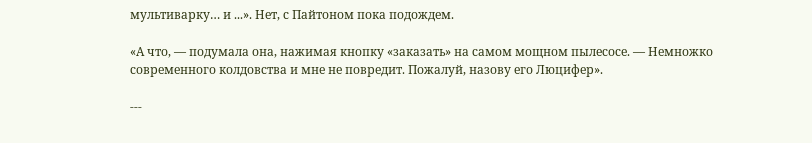мультиварку… и ...». Нет, с Пайтоном пока подождем.

«А что, — подумала она, нажимая кнопку «заказать» на самом мощном пылесосе. — Немножко современного колдовства и мне не повредит. Пожалуй, назову его Люцифер».

---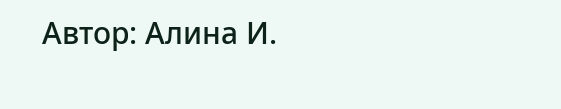Автор: Алина И.